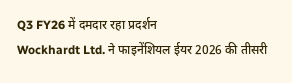Q3 FY26 में दमदार रहा प्रदर्शन
Wockhardt Ltd. ने फाइनेंशियल ईयर 2026 की तीसरी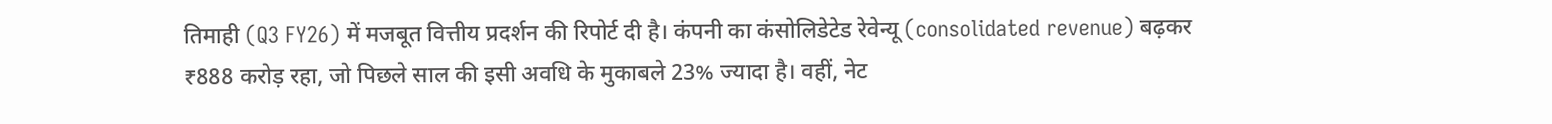तिमाही (Q3 FY26) में मजबूत वित्तीय प्रदर्शन की रिपोर्ट दी है। कंपनी का कंसोलिडेटेड रेवेन्यू (consolidated revenue) बढ़कर ₹888 करोड़ रहा, जो पिछले साल की इसी अवधि के मुकाबले 23% ज्यादा है। वहीं, नेट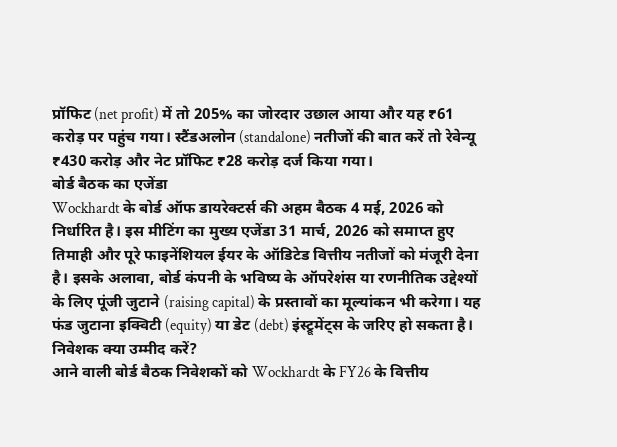प्रॉफिट (net profit) में तो 205% का जोरदार उछाल आया और यह ₹61 करोड़ पर पहुंच गया। स्टैंडअलोन (standalone) नतीजों की बात करें तो रेवेन्यू ₹430 करोड़ और नेट प्रॉफिट ₹28 करोड़ दर्ज किया गया।
बोर्ड बैठक का एजेंडा
Wockhardt के बोर्ड ऑफ डायरेक्टर्स की अहम बैठक 4 मई, 2026 को निर्धारित है। इस मीटिंग का मुख्य एजेंडा 31 मार्च, 2026 को समाप्त हुए तिमाही और पूरे फाइनेंशियल ईयर के ऑडिटेड वित्तीय नतीजों को मंजूरी देना है। इसके अलावा, बोर्ड कंपनी के भविष्य के ऑपरेशंस या रणनीतिक उद्देश्यों के लिए पूंजी जुटाने (raising capital) के प्रस्तावों का मूल्यांकन भी करेगा। यह फंड जुटाना इक्विटी (equity) या डेट (debt) इंस्ट्रूमेंट्स के जरिए हो सकता है।
निवेशक क्या उम्मीद करें?
आने वाली बोर्ड बैठक निवेशकों को Wockhardt के FY26 के वित्तीय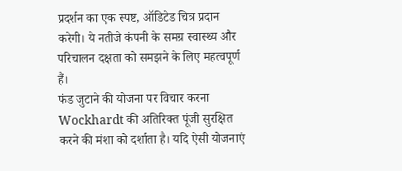प्रदर्शन का एक स्पष्ट, ऑडिटेड चित्र प्रदान करेगी। ये नतीजे कंपनी के समग्र स्वास्थ्य और परिचालन दक्षता को समझने के लिए महत्वपूर्ण हैं।
फंड जुटाने की योजना पर विचार करना Wockhardt की अतिरिक्त पूंजी सुरक्षित करने की मंशा को दर्शाता है। यदि ऐसी योजनाएं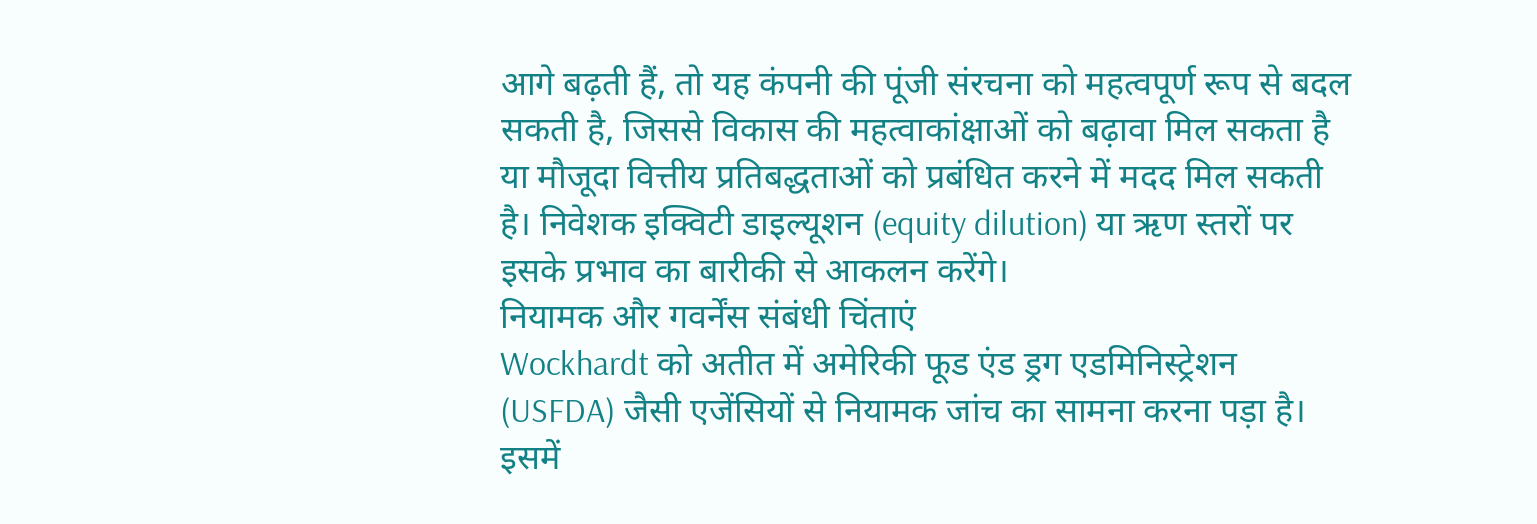आगे बढ़ती हैं, तो यह कंपनी की पूंजी संरचना को महत्वपूर्ण रूप से बदल सकती है, जिससे विकास की महत्वाकांक्षाओं को बढ़ावा मिल सकता है या मौजूदा वित्तीय प्रतिबद्धताओं को प्रबंधित करने में मदद मिल सकती है। निवेशक इक्विटी डाइल्यूशन (equity dilution) या ऋण स्तरों पर इसके प्रभाव का बारीकी से आकलन करेंगे।
नियामक और गवर्नेंस संबंधी चिंताएं
Wockhardt को अतीत में अमेरिकी फूड एंड ड्रग एडमिनिस्ट्रेशन (USFDA) जैसी एजेंसियों से नियामक जांच का सामना करना पड़ा है। इसमें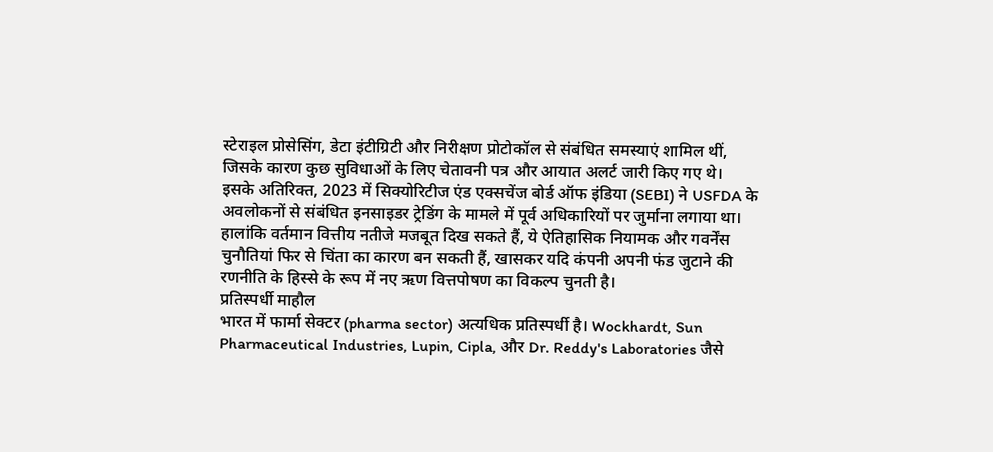स्टेराइल प्रोसेसिंग, डेटा इंटीग्रिटी और निरीक्षण प्रोटोकॉल से संबंधित समस्याएं शामिल थीं, जिसके कारण कुछ सुविधाओं के लिए चेतावनी पत्र और आयात अलर्ट जारी किए गए थे।
इसके अतिरिक्त, 2023 में सिक्योरिटीज एंड एक्सचेंज बोर्ड ऑफ इंडिया (SEBI) ने USFDA के अवलोकनों से संबंधित इनसाइडर ट्रेडिंग के मामले में पूर्व अधिकारियों पर जुर्माना लगाया था। हालांकि वर्तमान वित्तीय नतीजे मजबूत दिख सकते हैं, ये ऐतिहासिक नियामक और गवर्नेंस चुनौतियां फिर से चिंता का कारण बन सकती हैं, खासकर यदि कंपनी अपनी फंड जुटाने की रणनीति के हिस्से के रूप में नए ऋण वित्तपोषण का विकल्प चुनती है।
प्रतिस्पर्धी माहौल
भारत में फार्मा सेक्टर (pharma sector) अत्यधिक प्रतिस्पर्धी है। Wockhardt, Sun Pharmaceutical Industries, Lupin, Cipla, और Dr. Reddy's Laboratories जैसे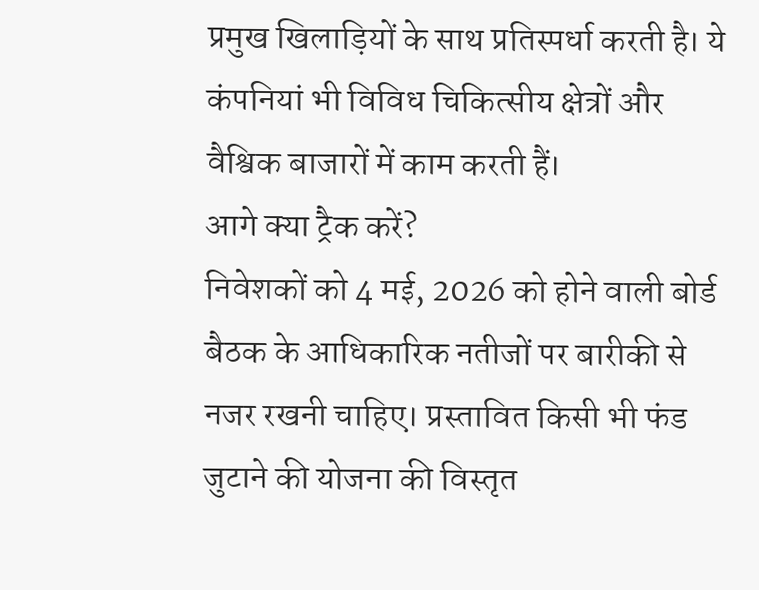प्रमुख खिलाड़ियों के साथ प्रतिस्पर्धा करती है। ये कंपनियां भी विविध चिकित्सीय क्षेत्रों और वैश्विक बाजारों में काम करती हैं।
आगे क्या ट्रैक करें?
निवेशकों को 4 मई, 2026 को होने वाली बोर्ड बैठक के आधिकारिक नतीजों पर बारीकी से नजर रखनी चाहिए। प्रस्तावित किसी भी फंड जुटाने की योजना की विस्तृत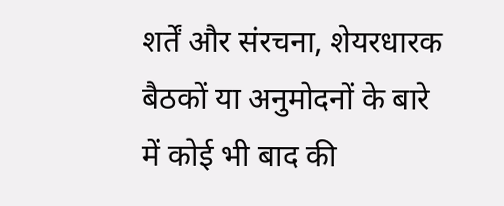शर्तें और संरचना, शेयरधारक बैठकों या अनुमोदनों के बारे में कोई भी बाद की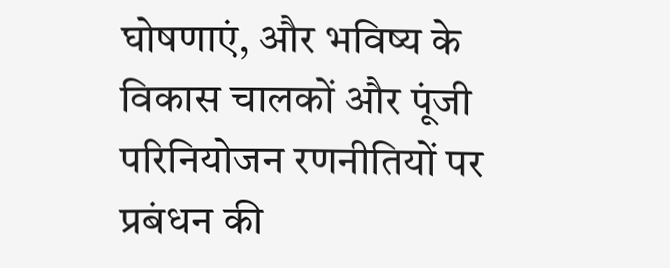घोषणाएं, और भविष्य के विकास चालकों और पूंजी परिनियोजन रणनीतियों पर प्रबंधन की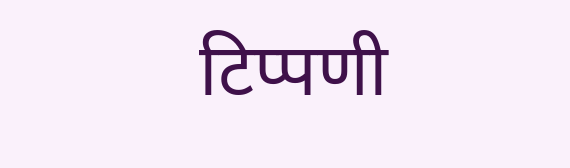टिप्पणी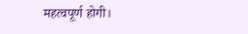महत्वपूर्ण होगी।